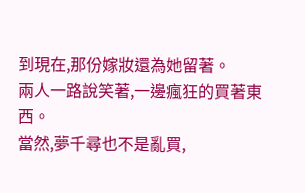到現在,那份嫁妝還為她留著。
兩人一路說笑著,一邊瘋狂的買著東西。
當然,夢千尋也不是亂買,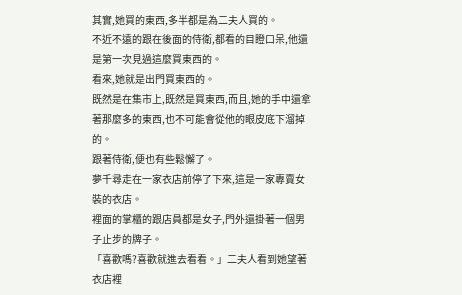其實,她買的東西,多半都是為二夫人買的。
不近不遠的跟在後面的侍衛,都看的目瞪口呆,他還是第一次見過這麼買東西的。
看來,她就是出門買東西的。
既然是在集市上,既然是買東西,而且,她的手中還拿著那麼多的東西,也不可能會從他的眼皮底下溜掉的。
跟著侍衛,便也有些鬆懈了。
夢千尋走在一家衣店前停了下來,這是一家專賣女裝的衣店。
裡面的掌櫃的跟店員都是女子,門外還掛著一個男子止步的牌子。
「喜歡嗎?喜歡就進去看看。」二夫人看到她望著衣店裡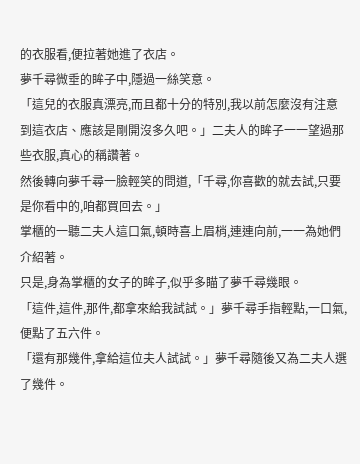的衣服看,便拉著她進了衣店。
夢千尋微垂的眸子中,隱過一絲笑意。
「這兒的衣服真漂亮,而且都十分的特別,我以前怎麼沒有注意到這衣店、應該是剛開沒多久吧。」二夫人的眸子一一望過那些衣服,真心的稱讚著。
然後轉向夢千尋一臉輕笑的問道,「千尋,你喜歡的就去試,只要是你看中的,咱都買回去。」
掌櫃的一聽二夫人這口氣,頓時喜上眉梢,連連向前,一一為她們介紹著。
只是,身為掌櫃的女子的眸子,似乎多瞄了夢千尋幾眼。
「這件,這件,那件,都拿來給我試試。」夢千尋手指輕點,一口氣,便點了五六件。
「還有那幾件,拿給這位夫人試試。」夢千尋隨後又為二夫人選了幾件。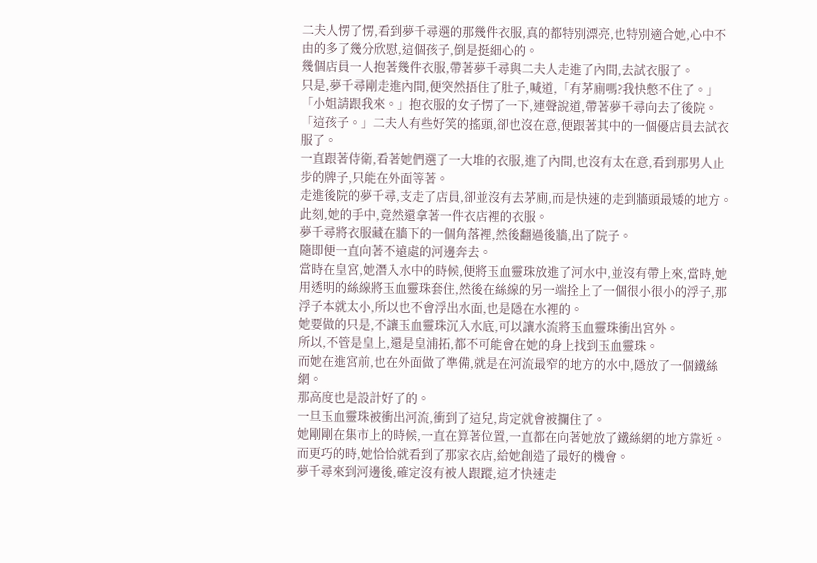二夫人愣了愣,看到夢千尋選的那幾件衣服,真的都特別漂亮,也特別適合她,心中不由的多了幾分欣慰,這個孩子,倒是挺細心的。
幾個店員一人抱著幾件衣服,帶著夢千尋與二夫人走進了內間,去試衣服了。
只是,夢千尋剛走進內間,便突然捂住了肚子,喊道,「有茅廁嗎?我快憋不住了。」
「小姐請跟我來。」抱衣服的女子愣了一下,連聲說道,帶著夢千尋向去了後院。
「這孩子。」二夫人有些好笑的搖頭,卻也沒在意,便跟著其中的一個優店員去試衣服了。
一直跟著侍衛,看著她們選了一大堆的衣服,進了內間,也沒有太在意,看到那男人止步的牌子,只能在外面等著。
走進後院的夢千尋,支走了店員,卻並沒有去茅廁,而是快速的走到牆頭最矮的地方。
此刻,她的手中,竟然還拿著一件衣店裡的衣服。
夢千尋將衣服藏在牆下的一個角落裡,然後翻過後牆,出了院子。
隨即便一直向著不遠處的河邊奔去。
當時在皇宮,她潛入水中的時候,便將玉血靈珠放進了河水中,並沒有帶上來,當時,她用透明的絲線將玉血靈珠套住,然後在絲線的另一端拴上了一個很小很小的浮子,那浮子本就太小,所以也不會浮出水面,也是隱在水裡的。
她要做的只是,不讓玉血靈珠沉入水底,可以讓水流將玉血靈珠衝出宮外。
所以,不管是皇上,還是皇浦拓,都不可能會在她的身上找到玉血靈珠。
而她在進宮前,也在外面做了準備,就是在河流最窄的地方的水中,隱放了一個鐵絲網。
那高度也是設計好了的。
一旦玉血靈珠被衝出河流,衝到了這兒,肯定就會被攔住了。
她剛剛在集市上的時候,一直在算著位置,一直都在向著她放了鐵絲網的地方靠近。
而更巧的時,她恰恰就看到了那家衣店,給她創造了最好的機會。
夢千尋來到河邊後,確定沒有被人跟蹤,這才快速走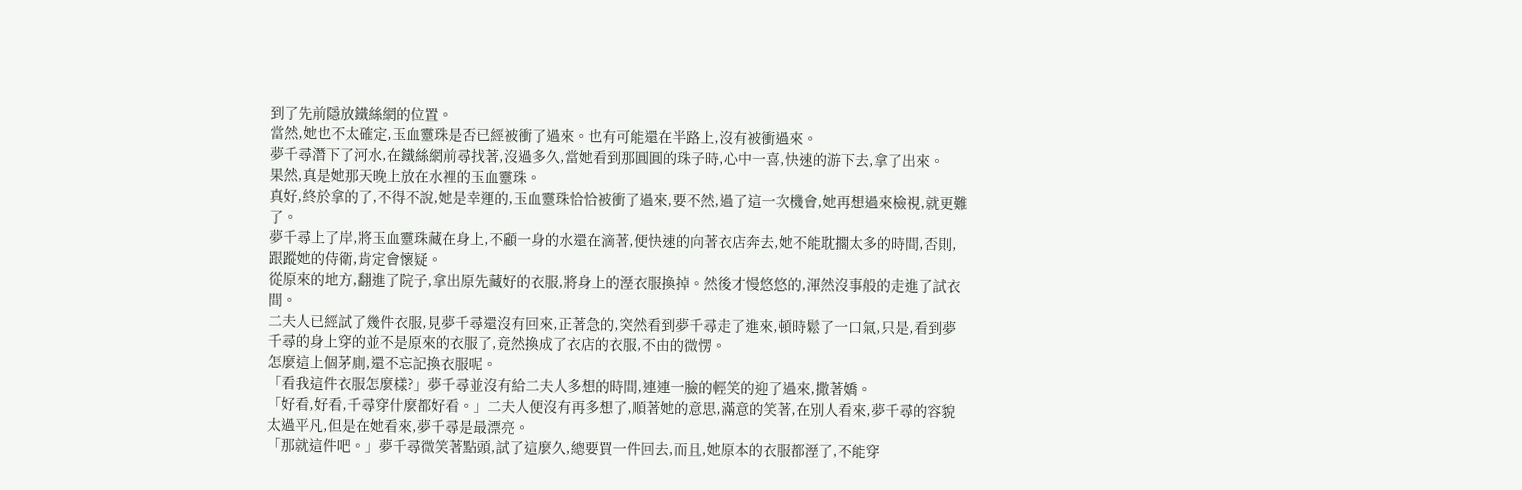到了先前隱放鐵絲網的位置。
當然,她也不太確定,玉血靈珠是否已經被衝了過來。也有可能還在半路上,沒有被衝過來。
夢千尋潛下了河水,在鐵絲網前尋找著,沒過多久,當她看到那圓圓的珠子時,心中一喜,快速的游下去,拿了出來。
果然,真是她那天晚上放在水裡的玉血靈珠。
真好,終於拿的了,不得不說,她是幸運的,玉血靈珠恰恰被衝了過來,要不然,過了這一次機會,她再想過來檢視,就更難了。
夢千尋上了岸,將玉血靈珠藏在身上,不顧一身的水還在滴著,便快速的向著衣店奔去,她不能耽擱太多的時間,否則,跟蹤她的侍衛,肯定會懷疑。
從原來的地方,翻進了院子,拿出原先藏好的衣服,將身上的溼衣服換掉。然後才慢悠悠的,渾然沒事般的走進了試衣間。
二夫人已經試了幾件衣服,見夢千尋還沒有回來,正著急的,突然看到夢千尋走了進來,頓時鬆了一口氣,只是,看到夢千尋的身上穿的並不是原來的衣服了,竟然換成了衣店的衣服,不由的微愣。
怎麼這上個茅廁,還不忘記換衣服呢。
「看我這件衣服怎麼樣?」夢千尋並沒有給二夫人多想的時間,連連一臉的輕笑的迎了過來,撒著嬌。
「好看,好看,千尋穿什麼都好看。」二夫人便沒有再多想了,順著她的意思,滿意的笑著,在別人看來,夢千尋的容貌太過平凡,但是在她看來,夢千尋是最漂亮。
「那就這件吧。」夢千尋微笑著點頭,試了這麼久,總要買一件回去,而且,她原本的衣服都溼了,不能穿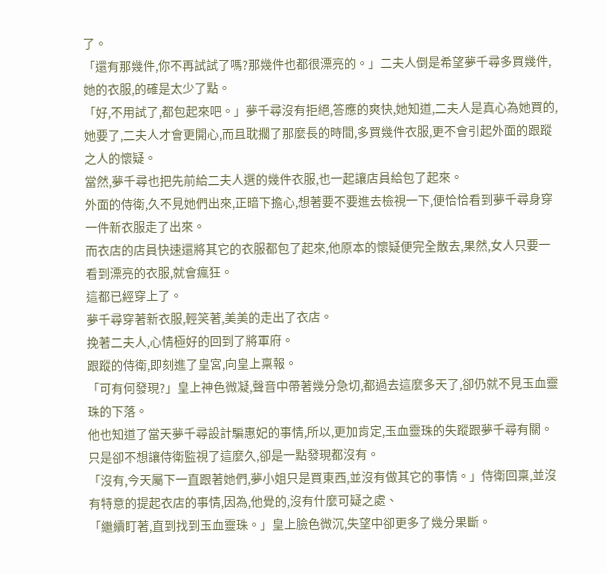了。
「還有那幾件,你不再試試了嗎?那幾件也都很漂亮的。」二夫人倒是希望夢千尋多買幾件,她的衣服,的確是太少了點。
「好,不用試了,都包起來吧。」夢千尋沒有拒絕,答應的爽快,她知道,二夫人是真心為她買的,她要了,二夫人才會更開心,而且耽擱了那麼長的時間,多買幾件衣服,更不會引起外面的跟蹤之人的懷疑。
當然,夢千尋也把先前給二夫人選的幾件衣服,也一起讓店員給包了起來。
外面的侍衛,久不見她們出來,正暗下擔心,想著要不要進去檢視一下,便恰恰看到夢千尋身穿一件新衣服走了出來。
而衣店的店員快速還將其它的衣服都包了起來,他原本的懷疑便完全散去,果然,女人只要一看到漂亮的衣服,就會瘋狂。
這都已經穿上了。
夢千尋穿著新衣服,輕笑著,美美的走出了衣店。
挽著二夫人,心情極好的回到了將軍府。
跟蹤的侍衛,即刻進了皇宮,向皇上稟報。
「可有何發現?」皇上神色微凝,聲音中帶著幾分急切,都過去這麼多天了,卻仍就不見玉血靈珠的下落。
他也知道了當天夢千尋設計騙惠妃的事情,所以,更加肯定,玉血靈珠的失蹤跟夢千尋有關。
只是卻不想讓侍衛監視了這麼久,卻是一點發現都沒有。
「沒有,今天屬下一直跟著她們,夢小姐只是買東西,並沒有做其它的事情。」侍衛回稟,並沒有特意的提起衣店的事情,因為,他覺的,沒有什麼可疑之處、
「繼續盯著,直到找到玉血靈珠。」皇上臉色微沉,失望中卻更多了幾分果斷。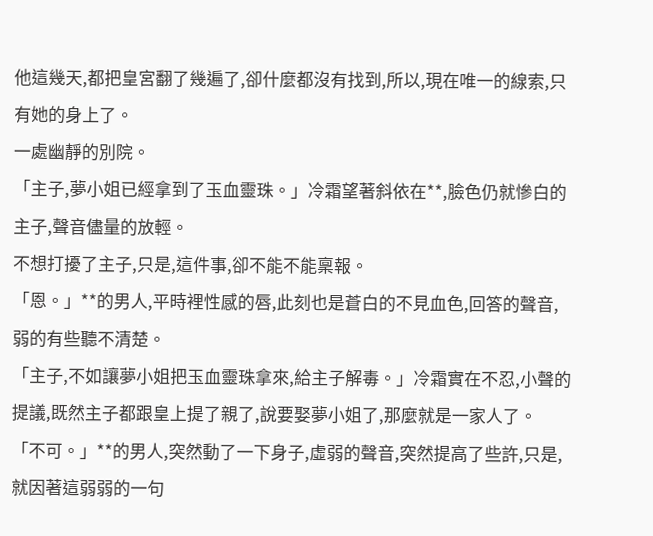他這幾天,都把皇宮翻了幾遍了,卻什麼都沒有找到,所以,現在唯一的線索,只有她的身上了。
一處幽靜的別院。
「主子,夢小姐已經拿到了玉血靈珠。」冷霜望著斜依在**,臉色仍就慘白的主子,聲音儘量的放輕。
不想打擾了主子,只是,這件事,卻不能不能稟報。
「恩。」**的男人,平時裡性感的唇,此刻也是蒼白的不見血色,回答的聲音,弱的有些聽不清楚。
「主子,不如讓夢小姐把玉血靈珠拿來,給主子解毒。」冷霜實在不忍,小聲的提議,既然主子都跟皇上提了親了,說要娶夢小姐了,那麼就是一家人了。
「不可。」**的男人,突然動了一下身子,虛弱的聲音,突然提高了些許,只是,就因著這弱弱的一句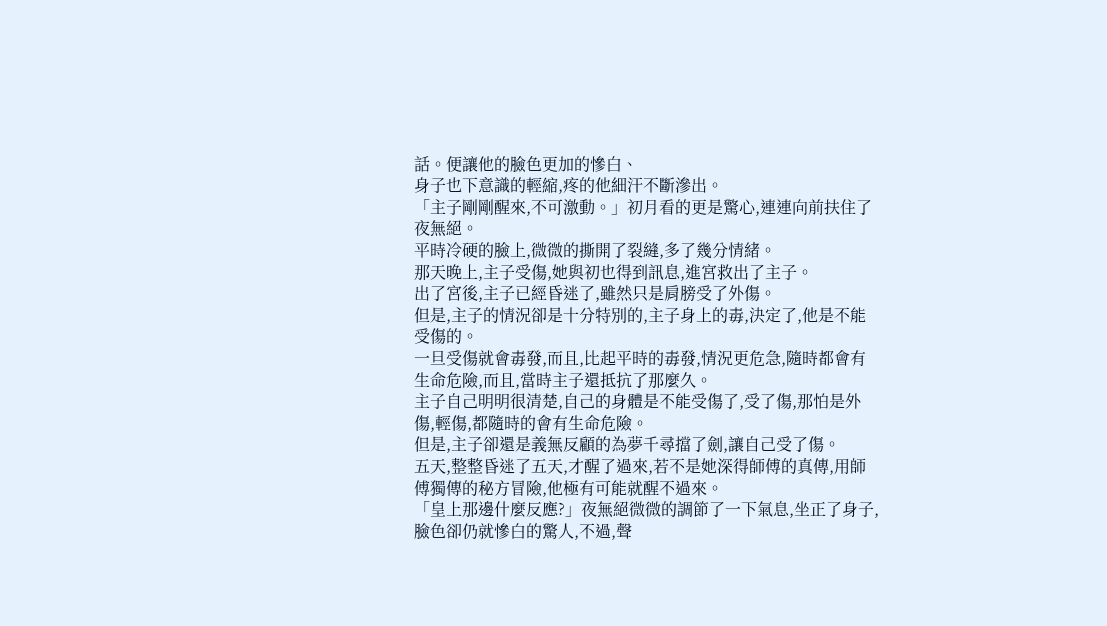話。便讓他的臉色更加的慘白、
身子也下意識的輕縮,疼的他細汗不斷滲出。
「主子剛剛醒來,不可激動。」初月看的更是驚心,連連向前扶住了夜無絕。
平時冷硬的臉上,微微的撕開了裂縫,多了幾分情緒。
那天晚上,主子受傷,她與初也得到訊息,進宮救出了主子。
出了宮後,主子已經昏迷了,雖然只是肩膀受了外傷。
但是,主子的情況卻是十分特別的,主子身上的毒,決定了,他是不能受傷的。
一旦受傷就會毒發,而且,比起平時的毒發,情況更危急,隨時都會有生命危險,而且,當時主子還抵抗了那麼久。
主子自己明明很清楚,自己的身體是不能受傷了,受了傷,那怕是外傷,輕傷,都隨時的會有生命危險。
但是,主子卻還是義無反顧的為夢千尋擋了劍,讓自己受了傷。
五天,整整昏迷了五天,才醒了過來,若不是她深得師傅的真傳,用師傅獨傳的秘方冒險,他極有可能就醒不過來。
「皇上那邊什麼反應?」夜無絕微微的調節了一下氣息,坐正了身子,臉色卻仍就慘白的驚人,不過,聲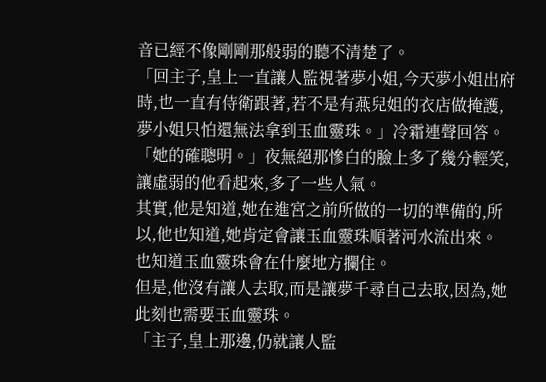音已經不像剛剛那般弱的聽不清楚了。
「回主子,皇上一直讓人監視著夢小姐,今天夢小姐出府時,也一直有侍衛跟著,若不是有燕兒姐的衣店做掩護,夢小姐只怕還無法拿到玉血靈珠。」冷霜連聲回答。
「她的確聰明。」夜無絕那慘白的臉上多了幾分輕笑,讓虛弱的他看起來,多了一些人氣。
其實,他是知道,她在進宮之前所做的一切的準備的,所以,他也知道,她肯定會讓玉血靈珠順著河水流出來。
也知道玉血靈珠會在什麼地方攔住。
但是,他沒有讓人去取,而是讓夢千尋自己去取,因為,她此刻也需要玉血靈珠。
「主子,皇上那邊,仍就讓人監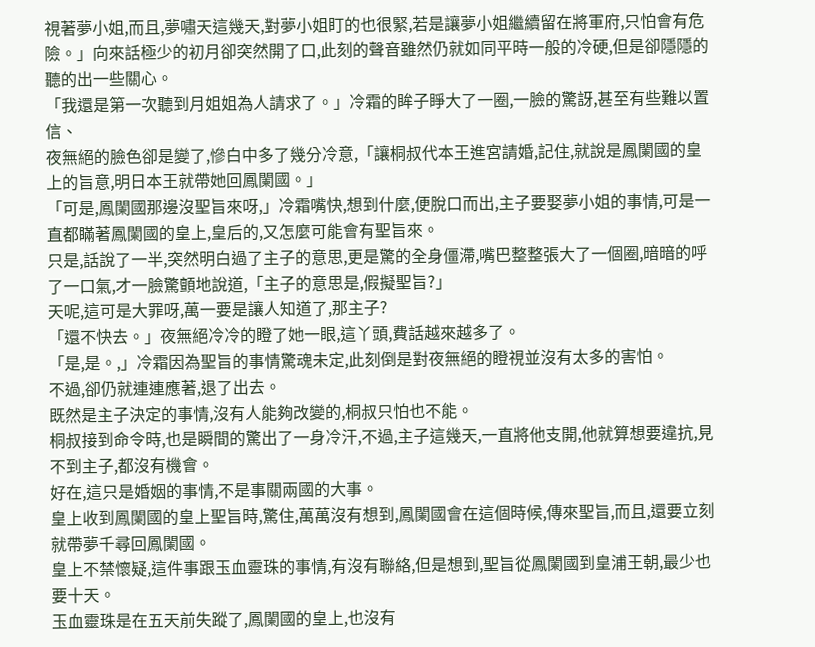視著夢小姐,而且,夢嘯天這幾天,對夢小姐盯的也很緊,若是讓夢小姐繼續留在將軍府,只怕會有危險。」向來話極少的初月卻突然開了口,此刻的聲音雖然仍就如同平時一般的冷硬,但是卻隱隱的聽的出一些關心。
「我還是第一次聽到月姐姐為人請求了。」冷霜的眸子睜大了一圈,一臉的驚訝,甚至有些難以置信、
夜無絕的臉色卻是變了,慘白中多了幾分冷意,「讓桐叔代本王進宮請婚,記住,就說是鳳闌國的皇上的旨意,明日本王就帶她回鳳闌國。」
「可是,鳳闌國那邊沒聖旨來呀,」冷霜嘴快,想到什麼,便脫口而出,主子要娶夢小姐的事情,可是一直都瞞著鳳闌國的皇上,皇后的,又怎麼可能會有聖旨來。
只是,話說了一半,突然明白過了主子的意思,更是驚的全身僵滯,嘴巴整整張大了一個圈,暗暗的呼了一口氣,才一臉驚顫地說道,「主子的意思是,假擬聖旨?」
天呢,這可是大罪呀,萬一要是讓人知道了,那主子?
「還不快去。」夜無絕冷冷的瞪了她一眼,這丫頭,費話越來越多了。
「是,是。,」冷霜因為聖旨的事情驚魂未定,此刻倒是對夜無絕的瞪視並沒有太多的害怕。
不過,卻仍就連連應著,退了出去。
既然是主子決定的事情,沒有人能夠改變的,桐叔只怕也不能。
桐叔接到命令時,也是瞬間的驚出了一身冷汗,不過,主子這幾天,一直將他支開,他就算想要違抗,見不到主子,都沒有機會。
好在,這只是婚姻的事情,不是事關兩國的大事。
皇上收到鳳闌國的皇上聖旨時,驚住,萬萬沒有想到,鳳闌國會在這個時候,傳來聖旨,而且,還要立刻就帶夢千尋回鳳闌國。
皇上不禁懷疑,這件事跟玉血靈珠的事情,有沒有聯絡,但是想到,聖旨從鳳闌國到皇浦王朝,最少也要十天。
玉血靈珠是在五天前失蹤了,鳳闌國的皇上,也沒有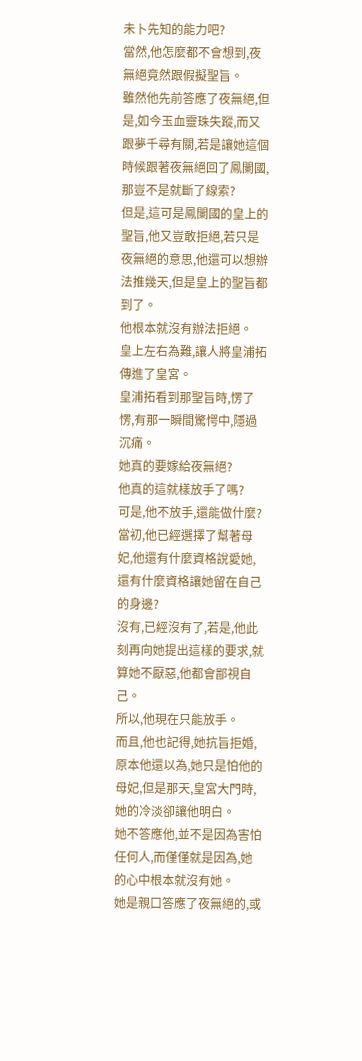未卜先知的能力吧?
當然,他怎麼都不會想到,夜無絕竟然跟假擬聖旨。
雖然他先前答應了夜無絕,但是,如今玉血靈珠失蹤,而又跟夢千尋有關,若是讓她這個時候跟著夜無絕回了鳳闌國,那豈不是就斷了線索?
但是,這可是鳳闌國的皇上的聖旨,他又豈敢拒絕,若只是夜無絕的意思,他還可以想辦法推幾天,但是皇上的聖旨都到了。
他根本就沒有辦法拒絕。
皇上左右為難,讓人將皇浦拓傳進了皇宮。
皇浦拓看到那聖旨時,愣了愣,有那一瞬間驚愕中,隱過沉痛。
她真的要嫁給夜無絕?
他真的這就樣放手了嗎?
可是,他不放手,還能做什麼?
當初,他已經選擇了幫著母妃,他還有什麼資格說愛她,還有什麼資格讓她留在自己的身邊?
沒有,已經沒有了,若是,他此刻再向她提出這樣的要求,就算她不厭惡,他都會鄙視自己。
所以,他現在只能放手。
而且,他也記得,她抗旨拒婚,原本他還以為,她只是怕他的母妃,但是那天,皇宮大門時,她的冷淡卻讓他明白。
她不答應他,並不是因為害怕任何人,而僅僅就是因為,她的心中根本就沒有她。
她是親口答應了夜無絕的,或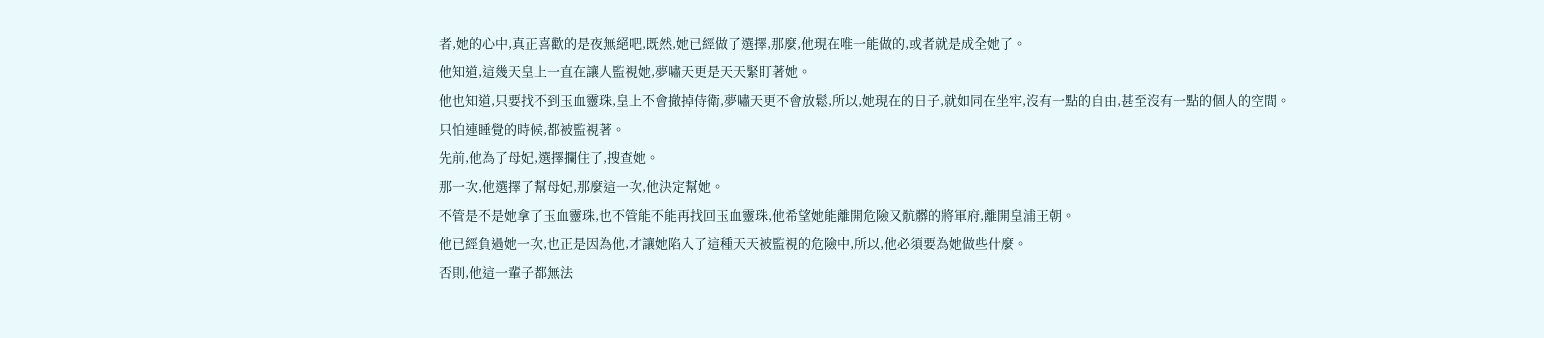者,她的心中,真正喜歡的是夜無絕吧,既然,她已經做了選擇,那麼,他現在唯一能做的,或者就是成全她了。
他知道,這幾天皇上一直在讓人監視她,夢嘯天更是天天緊盯著她。
他也知道,只要找不到玉血靈珠,皇上不會撤掉侍衛,夢嘯天更不會放鬆,所以,她現在的日子,就如同在坐牢,沒有一點的自由,甚至沒有一點的個人的空間。
只怕連睡覺的時候,都被監視著。
先前,他為了母妃,選擇攔住了,搜查她。
那一次,他選擇了幫母妃,那麼這一次,他決定幫她。
不管是不是她拿了玉血靈珠,也不管能不能再找回玉血靈珠,他希望她能離開危險又骯髒的將軍府,離開皇浦王朝。
他已經負過她一次,也正是因為他,才讓她陷入了這種天天被監視的危險中,所以,他必須要為她做些什麼。
否則,他這一輩子都無法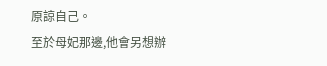原諒自己。
至於母妃那邊,他會另想辦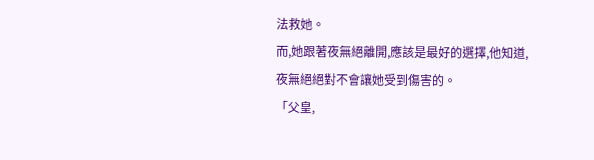法救她。
而,她跟著夜無絕離開,應該是最好的選擇,他知道,夜無絕絕對不會讓她受到傷害的。
「父皇,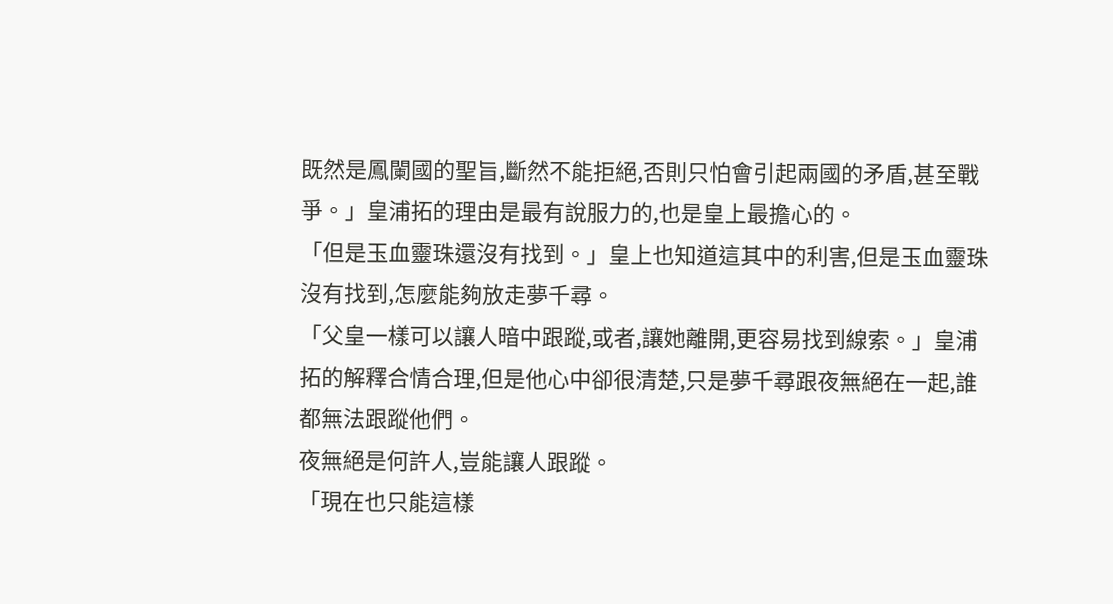既然是鳳闌國的聖旨,斷然不能拒絕,否則只怕會引起兩國的矛盾,甚至戰爭。」皇浦拓的理由是最有說服力的,也是皇上最擔心的。
「但是玉血靈珠還沒有找到。」皇上也知道這其中的利害,但是玉血靈珠沒有找到,怎麼能夠放走夢千尋。
「父皇一樣可以讓人暗中跟蹤,或者,讓她離開,更容易找到線索。」皇浦拓的解釋合情合理,但是他心中卻很清楚,只是夢千尋跟夜無絕在一起,誰都無法跟蹤他們。
夜無絕是何許人,豈能讓人跟蹤。
「現在也只能這樣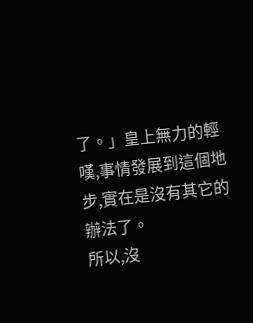了。」皇上無力的輕嘆,事情發展到這個地步,實在是沒有其它的辦法了。
所以,沒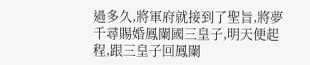過多久,將軍府就接到了聖旨,將夢千尋賜婚鳳闌國三皇子,明天便起程,跟三皇子回鳳闌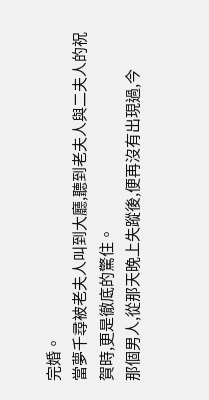完婚。
當夢千尋被老夫人叫到大廳,聽到老夫人與二夫人的祝賀時,更是徹底的驚住。
那個男人,從那天晚上失蹤後,便再沒有出現過,今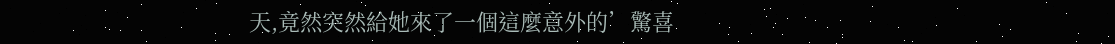天,竟然突然給她來了一個這麼意外的’驚喜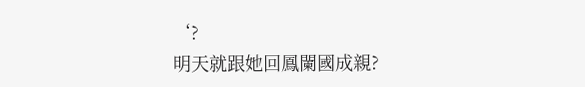‘?
明天就跟她回鳳闌國成親?